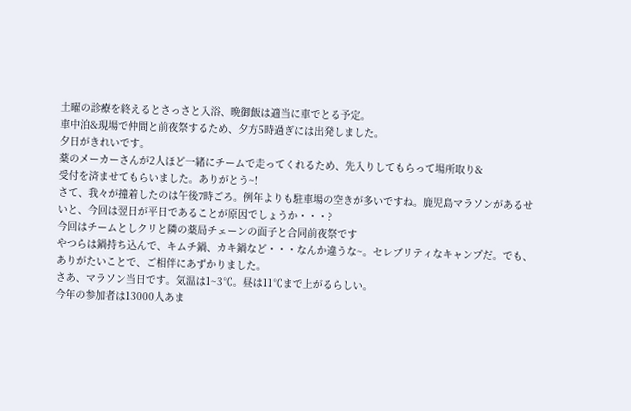土曜の診療を終えるとさっさと入浴、晩御飯は適当に車でとる予定。
車中泊&現場で仲間と前夜祭するため、夕方5時過ぎには出発しました。
夕日がきれいです。
薬のメーカーさんが2人ほど一緒にチームで走ってくれるため、先入りしてもらって場所取り&
受付を済ませてもらいました。ありがとう~!
さて、我々が撞着したのは午後7時ごろ。例年よりも駐車場の空きが多いですね。鹿児島マラソンがあるせいと、今回は翌日が平日であることが原因でしょうか・・・?
今回はチームとしクリと隣の薬局チェーンの面子と合同前夜祭です
やつらは鍋持ち込んで、キムチ鍋、カキ鍋など・・・なんか違うな~。セレブリティなキャンプだ。でも、ありがたいことで、ご相伴にあずかりました。
さあ、マラソン当日です。気温は1~3℃。昼は11℃まで上がるらしい。
今年の参加者は13000人あま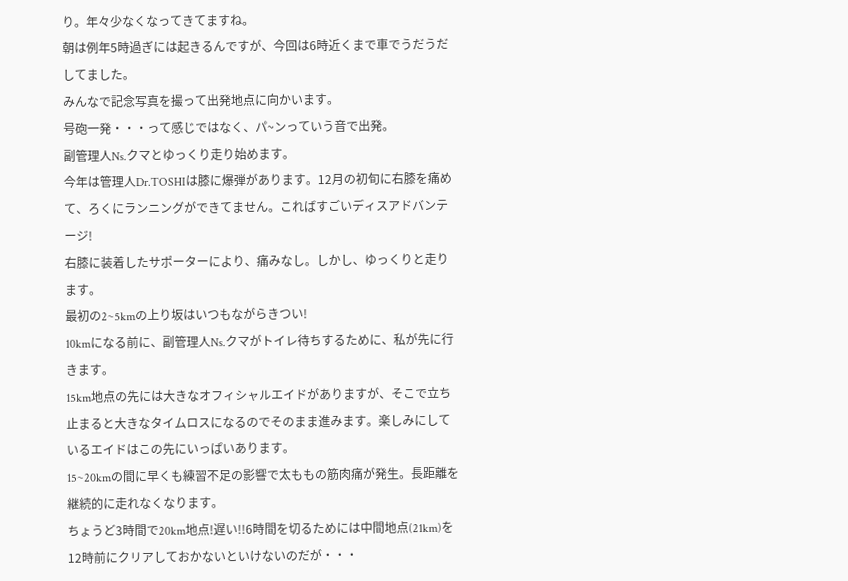り。年々少なくなってきてますね。
朝は例年5時過ぎには起きるんですが、今回は6時近くまで車でうだうだしてました。
みんなで記念写真を撮って出発地点に向かいます。
号砲一発・・・って感じではなく、パ~ンっていう音で出発。
副管理人Ns.クマとゆっくり走り始めます。
今年は管理人Dr.TOSHIは膝に爆弾があります。12月の初旬に右膝を痛めて、ろくにランニングができてません。こればすごいディスアドバンテージ!
右膝に装着したサポーターにより、痛みなし。しかし、ゆっくりと走ります。
最初の2~5kmの上り坂はいつもながらきつい!
10kmになる前に、副管理人Ns.クマがトイレ待ちするために、私が先に行きます。
15km地点の先には大きなオフィシャルエイドがありますが、そこで立ち止まると大きなタイムロスになるのでそのまま進みます。楽しみにしているエイドはこの先にいっぱいあります。
15~20kmの間に早くも練習不足の影響で太ももの筋肉痛が発生。長距離を継続的に走れなくなります。
ちょうど3時間で20km地点!遅い!!6時間を切るためには中間地点(21km)を12時前にクリアしておかないといけないのだが・・・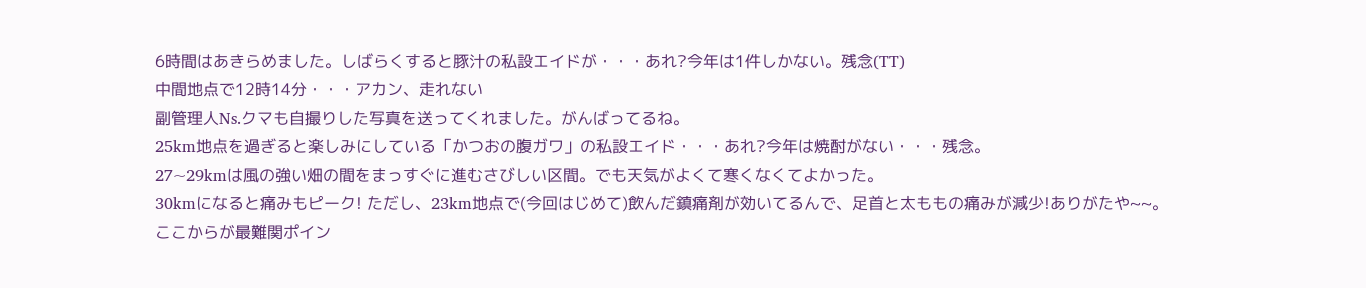6時間はあきらめました。しばらくすると豚汁の私設エイドが・・・あれ?今年は1件しかない。残念(TT)
中間地点で12時14分・・・アカン、走れない
副管理人Ns.クマも自撮りした写真を送ってくれました。がんばってるね。
25km地点を過ぎると楽しみにしている「かつおの腹ガワ」の私設エイド・・・あれ?今年は焼酎がない・・・残念。
27~29kmは風の強い畑の間をまっすぐに進むさびしい区間。でも天気がよくて寒くなくてよかった。
30kmになると痛みもピーク! ただし、23km地点で(今回はじめて)飲んだ鎮痛剤が効いてるんで、足首と太ももの痛みが減少!ありがたや~~。
ここからが最難関ポイン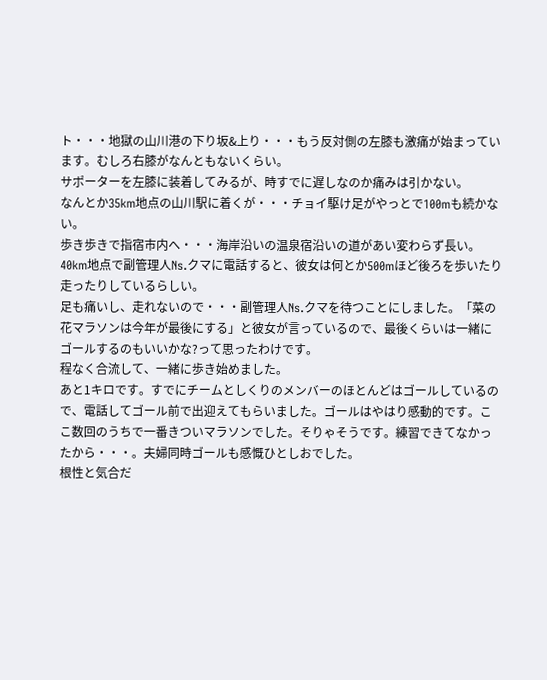ト・・・地獄の山川港の下り坂&上り・・・もう反対側の左膝も激痛が始まっています。むしろ右膝がなんともないくらい。
サポーターを左膝に装着してみるが、時すでに遅しなのか痛みは引かない。
なんとか35km地点の山川駅に着くが・・・チョイ駆け足がやっとで100mも続かない。
歩き歩きで指宿市内へ・・・海岸沿いの温泉宿沿いの道があい変わらず長い。
40km地点で副管理人Ns.クマに電話すると、彼女は何とか500mほど後ろを歩いたり走ったりしているらしい。
足も痛いし、走れないので・・・副管理人Ns.クマを待つことにしました。「菜の花マラソンは今年が最後にする」と彼女が言っているので、最後くらいは一緒にゴールするのもいいかな?って思ったわけです。
程なく合流して、一緒に歩き始めました。
あと1キロです。すでにチームとしくりのメンバーのほとんどはゴールしているので、電話してゴール前で出迎えてもらいました。ゴールはやはり感動的です。ここ数回のうちで一番きついマラソンでした。そりゃそうです。練習できてなかったから・・・。夫婦同時ゴールも感慨ひとしおでした。
根性と気合だ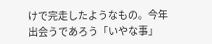けで完走したようなもの。今年出会うであろう「いやな事」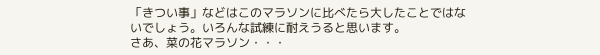「きつい事」などはこのマラソンに比べたら大したことではないでしょう。いろんな試練に耐えうると思います。
さあ、菜の花マラソン・・・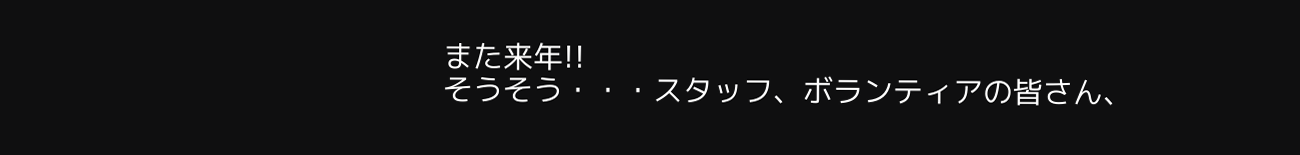また来年!!
そうそう・・・スタッフ、ボランティアの皆さん、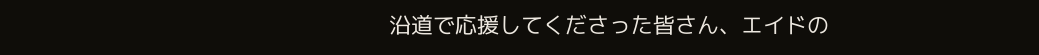沿道で応援してくださった皆さん、エイドの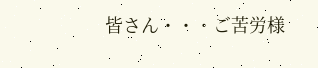皆さん・・・ご苦労様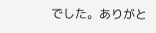でした。ありがと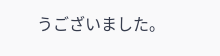うございました。